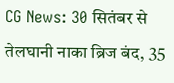CG News: 30 सितंबर से तेलघानी नाका ब्रिज बंद, 35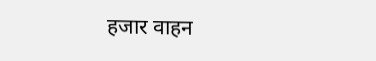हजार वाहन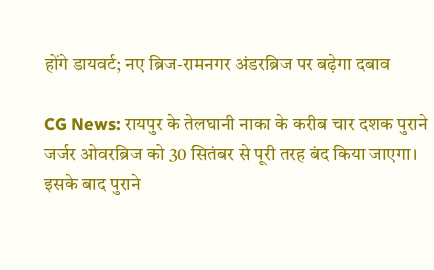होंगे डायवर्ट; नए ब्रिज-रामनगर अंडरब्रिज पर बढ़ेगा दबाव

CG News: रायपुर के तेलघानी नाका के करीब चार दशक पुराने जर्जर ओवरब्रिज को 30 सितंबर से पूरी तरह बंद किया जाएगा। इसके बाद पुराने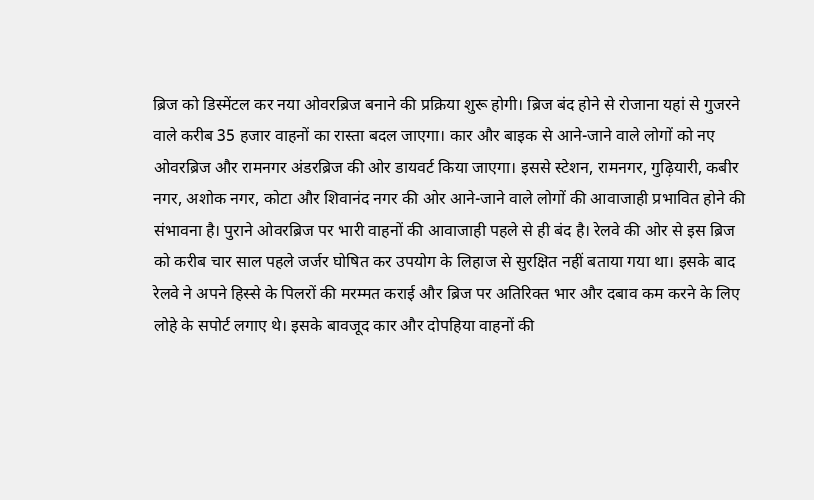ब्रिज को डिस्मेंटल कर नया ओवरब्रिज बनाने की प्रक्रिया शुरू होगी। ब्रिज बंद होने से रोजाना यहां से गुजरने वाले करीब 35 हजार वाहनों का रास्ता बदल जाएगा। कार और बाइक से आने-जाने वाले लोगों को नए ओवरब्रिज और रामनगर अंडरब्रिज की ओर डायवर्ट किया जाएगा। इससे स्टेशन, रामनगर, गुढ़ियारी, कबीर नगर, अशोक नगर, कोटा और शिवानंद नगर की ओर आने-जाने वाले लोगों की आवाजाही प्रभावित होने की संभावना है। पुराने ओवरब्रिज पर भारी वाहनों की आवाजाही पहले से ही बंद है। रेलवे की ओर से इस ब्रिज को करीब चार साल पहले जर्जर घोषित कर उपयोग के लिहाज से सुरक्षित नहीं बताया गया था। इसके बाद रेलवे ने अपने हिस्से के पिलरों की मरम्मत कराई और ब्रिज पर अतिरिक्त भार और दबाव कम करने के लिए लोहे के सपोर्ट लगाए थे। इसके बावजूद कार और दोपहिया वाहनों की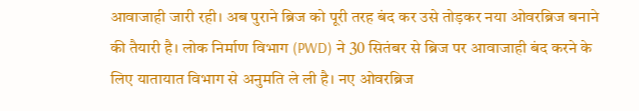आवाजाही जारी रही। अब पुराने ब्रिज को पूरी तरह बंद कर उसे तोड़कर नया ओवरब्रिज बनाने की तैयारी है। लोक निर्माण विभाग (PWD) ने 30 सितंबर से ब्रिज पर आवाजाही बंद करने के लिए यातायात विभाग से अनुमति ले ली है। नए ओवरब्रिज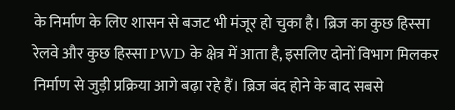के निर्माण के लिए शासन से बजट भी मंजूर हो चुका है। ब्रिज का कुछ हिस्सा रेलवे और कुछ हिस्सा PWD के क्षेत्र में आता है, इसलिए दोनों विभाग मिलकर निर्माण से जुड़ी प्रक्रिया आगे बढ़ा रहे हैं। ब्रिज बंद होने के बाद सबसे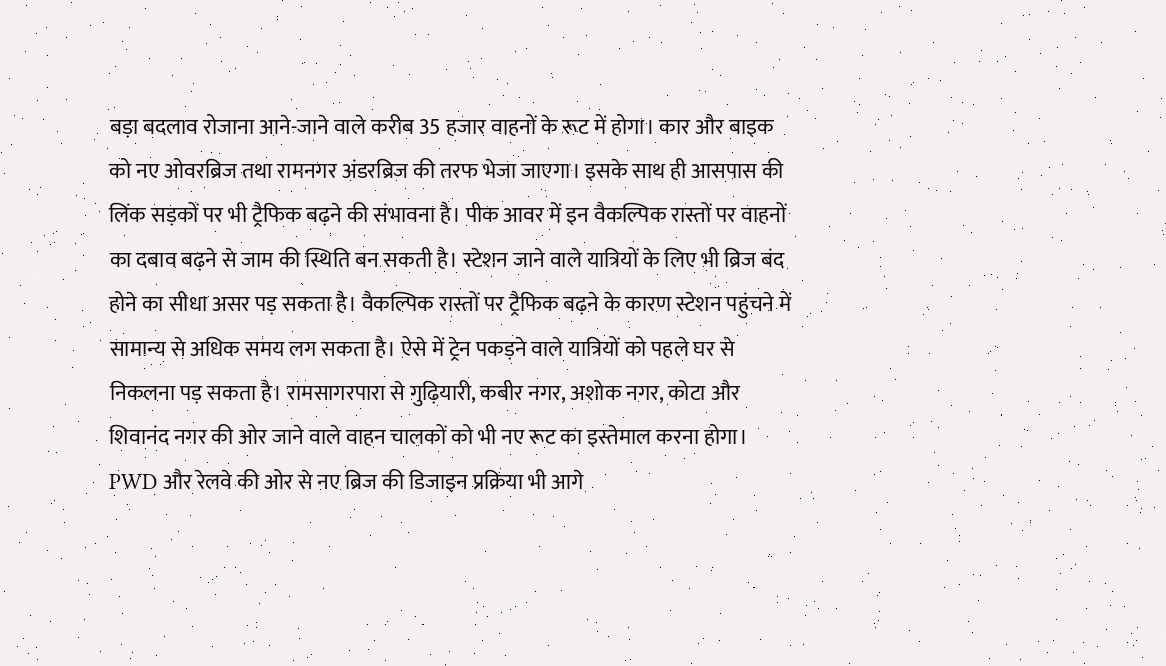बड़ा बदलाव रोजाना आने-जाने वाले करीब 35 हजार वाहनों के रूट में होगा। कार और बाइक को नए ओवरब्रिज तथा रामनगर अंडरब्रिज की तरफ भेजा जाएगा। इसके साथ ही आसपास की लिंक सड़कों पर भी ट्रैफिक बढ़ने की संभावना है। पीक आवर में इन वैकल्पिक रास्तों पर वाहनों का दबाव बढ़ने से जाम की स्थिति बन सकती है। स्टेशन जाने वाले यात्रियों के लिए भी ब्रिज बंद होने का सीधा असर पड़ सकता है। वैकल्पिक रास्तों पर ट्रैफिक बढ़ने के कारण स्टेशन पहुंचने में सामान्य से अधिक समय लग सकता है। ऐसे में ट्रेन पकड़ने वाले यात्रियों को पहले घर से निकलना पड़ सकता है। रामसागरपारा से गुढ़ियारी, कबीर नगर, अशोक नगर, कोटा और शिवानंद नगर की ओर जाने वाले वाहन चालकों को भी नए रूट का इस्तेमाल करना होगा। PWD और रेलवे की ओर से नए ब्रिज की डिजाइन प्रक्रिया भी आगे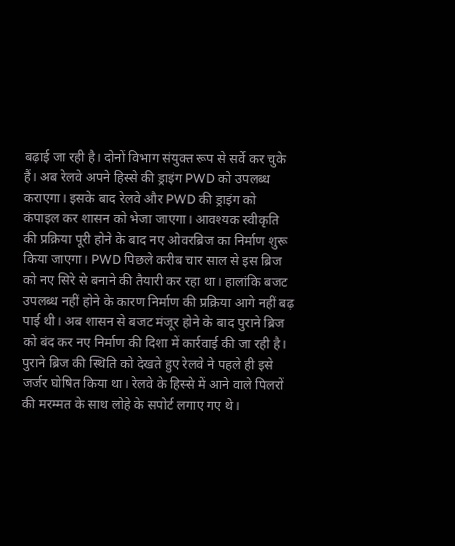बढ़ाई जा रही है। दोनों विभाग संयुक्त रूप से सर्वे कर चुके हैं। अब रेलवे अपने हिस्से की ड्राइंग PWD को उपलब्ध कराएगा। इसके बाद रेलवे और PWD की ड्राइंग को कंपाइल कर शासन को भेजा जाएगा। आवश्यक स्वीकृति की प्रक्रिया पूरी होने के बाद नए ओवरब्रिज का निर्माण शुरू किया जाएगा। PWD पिछले करीब चार साल से इस ब्रिज को नए सिरे से बनाने की तैयारी कर रहा था। हालांकि बजट उपलब्ध नहीं होने के कारण निर्माण की प्रक्रिया आगे नहीं बढ़ पाई थी। अब शासन से बजट मंजूर होने के बाद पुराने ब्रिज को बंद कर नए निर्माण की दिशा में कार्रवाई की जा रही है। पुराने ब्रिज की स्थिति को देखते हुए रेलवे ने पहले ही इसे जर्जर घोषित किया था। रेलवे के हिस्से में आने वाले पिलरों की मरम्मत के साथ लोहे के सपोर्ट लगाए गए थे।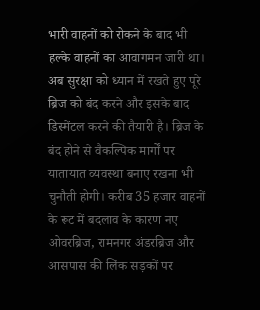भारी वाहनों को रोकने के बाद भी हल्के वाहनों का आवागमन जारी था। अब सुरक्षा को ध्यान में रखते हुए पूरे ब्रिज को बंद करने और इसके बाद डिस्मेंटल करने की तैयारी है। ब्रिज के बंद होने से वैकल्पिक मार्गों पर यातायात व्यवस्था बनाए रखना भी चुनौती होगी। करीब 35 हजार वाहनों के रूट में बदलाव के कारण नए ओवरब्रिज, रामनगर अंडरब्रिज और आसपास की लिंक सड़कों पर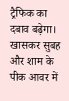ट्रैफिक का दबाव बढ़ेगा। खासकर सुबह और शाम के पीक आवर में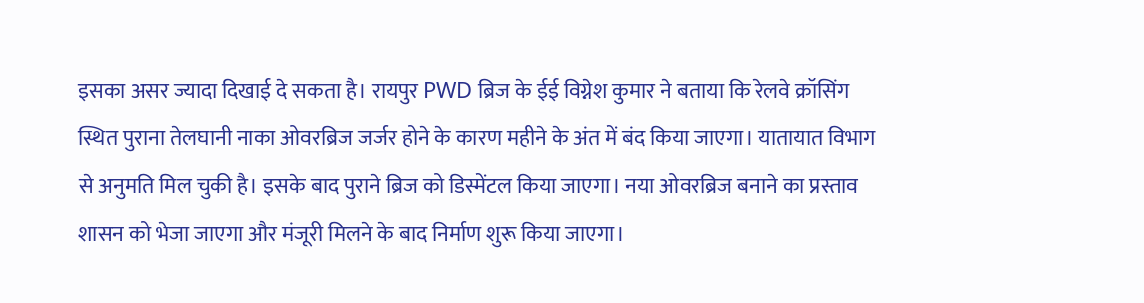इसका असर ज्यादा दिखाई दे सकता है। रायपुर PWD ब्रिज के ईई विग्नेश कुमार ने बताया कि रेलवे क्रॉसिंग स्थित पुराना तेलघानी नाका ओवरब्रिज जर्जर होने के कारण महीने के अंत में बंद किया जाएगा। यातायात विभाग से अनुमति मिल चुकी है। इसके बाद पुराने ब्रिज को डिस्मेंटल किया जाएगा। नया ओवरब्रिज बनाने का प्रस्ताव शासन को भेजा जाएगा और मंजूरी मिलने के बाद निर्माण शुरू किया जाएगा।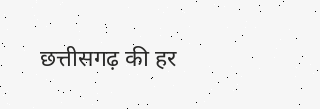छत्तीसगढ़ की हर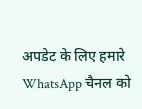अपडेट के लिए हमारे WhatsApp चैनल को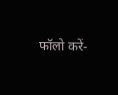फॉलो करें-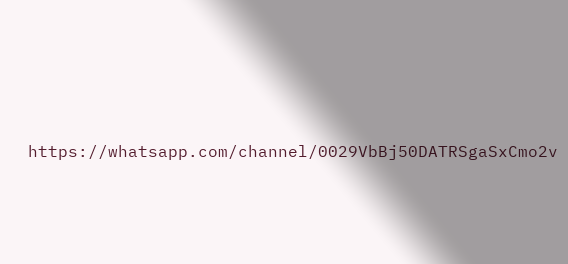https://whatsapp.com/channel/0029VbBj50DATRSgaSxCmo2v